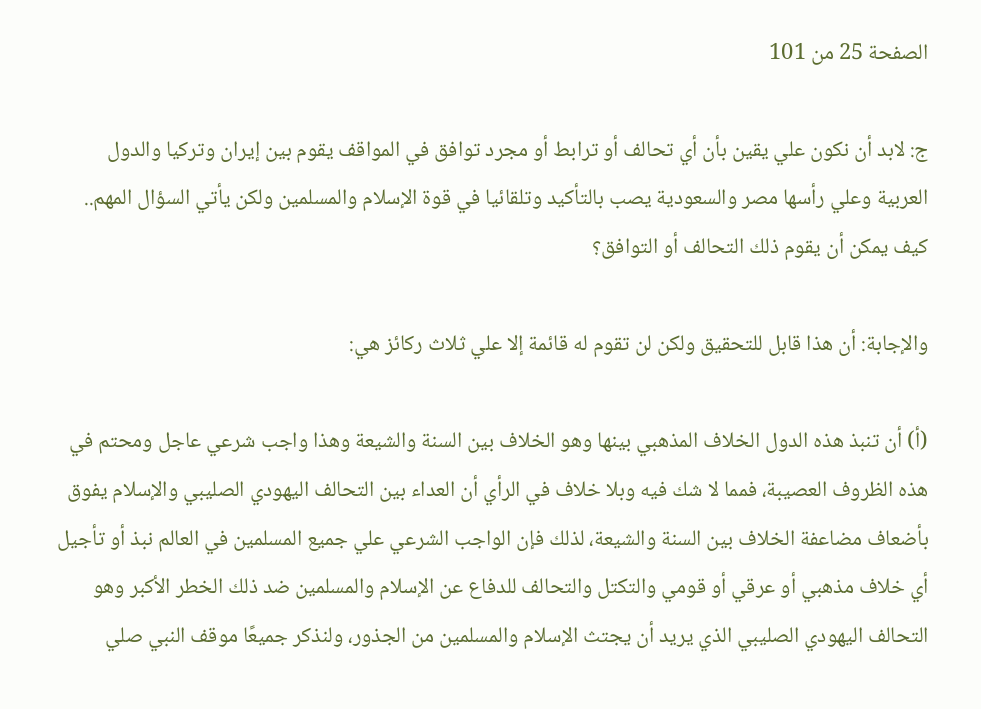الصفحة 25 من 101

ج: لابد أن نكون علي يقين بأن أي تحالف أو ترابط أو مجرد توافق في المواقف يقوم بين إيران وتركيا والدول العربية وعلي رأسها مصر والسعودية يصب بالتأكيد وتلقائيا في قوة الإسلام والمسلمين ولكن يأتي السؤال المهم.. كيف يمكن أن يقوم ذلك التحالف أو التوافق؟

والإجابة: أن هذا قابل للتحقيق ولكن لن تقوم له قائمة إلا علي ثلاث ركائز هي:

(أ) أن تنبذ هذه الدول الخلاف المذهبي بينها وهو الخلاف بين السنة والشيعة وهذا واجب شرعي عاجل ومحتم في هذه الظروف العصيبة، فمما لا شك فيه وبلا خلاف في الرأي أن العداء بين التحالف اليهودي الصليبي والإسلام يفوق بأضعاف مضاعفة الخلاف بين السنة والشيعة، لذلك فإن الواجب الشرعي علي جميع المسلمين في العالم نبذ أو تأجيل أي خلاف مذهبي أو عرقي أو قومي والتكتل والتحالف للدفاع عن الإسلام والمسلمين ضد ذلك الخطر الأكبر وهو التحالف اليهودي الصليبي الذي يريد أن يجتث الإسلام والمسلمين من الجذور، ولنذكر جميعًا موقف النبي صلي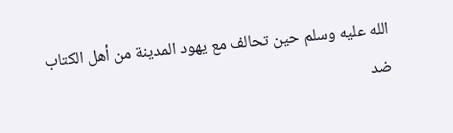الله عليه وسلم حين تحالف مع يهود المدينة من أهل الكتاب ضد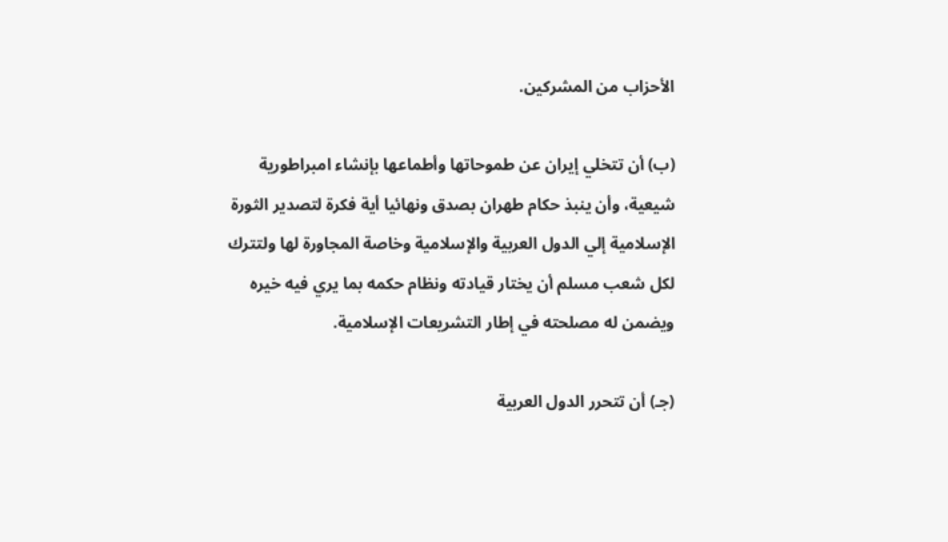الأحزاب من المشركين.

(ب) أن تتخلي إيران عن طموحاتها وأطماعها بإنشاء امبراطورية شيعية، وأن ينبذ حكام طهران بصدق ونهائيا أية فكرة لتصدير الثورة الإسلامية إلي الدول العربية والإسلامية وخاصة المجاورة لها ولتترك لكل شعب مسلم أن يختار قيادته ونظام حكمه بما يري فيه خيره ويضمن له مصلحته في إطار التشريعات الإسلامية.

(جـ) أن تتحرر الدول العربية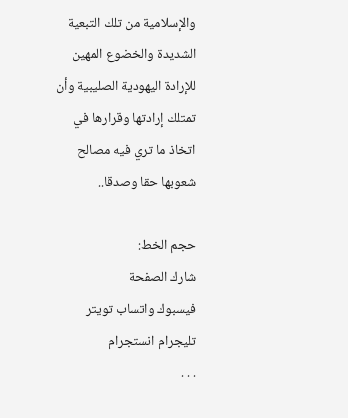والإسلامية من تلك التبعية الشديدة والخضوع المهين للإرادة اليهودية الصليبية وأن تمتلك إرادتها وقرارها في اتخاذ ما تري فيه مصالح شعوبها حقا وصدقا..

حجم الخط:
شارك الصفحة
فيسبوك واتساب تويتر تليجرام انستجرام
. . .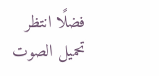فضلًا انتظر تحميل الصوت